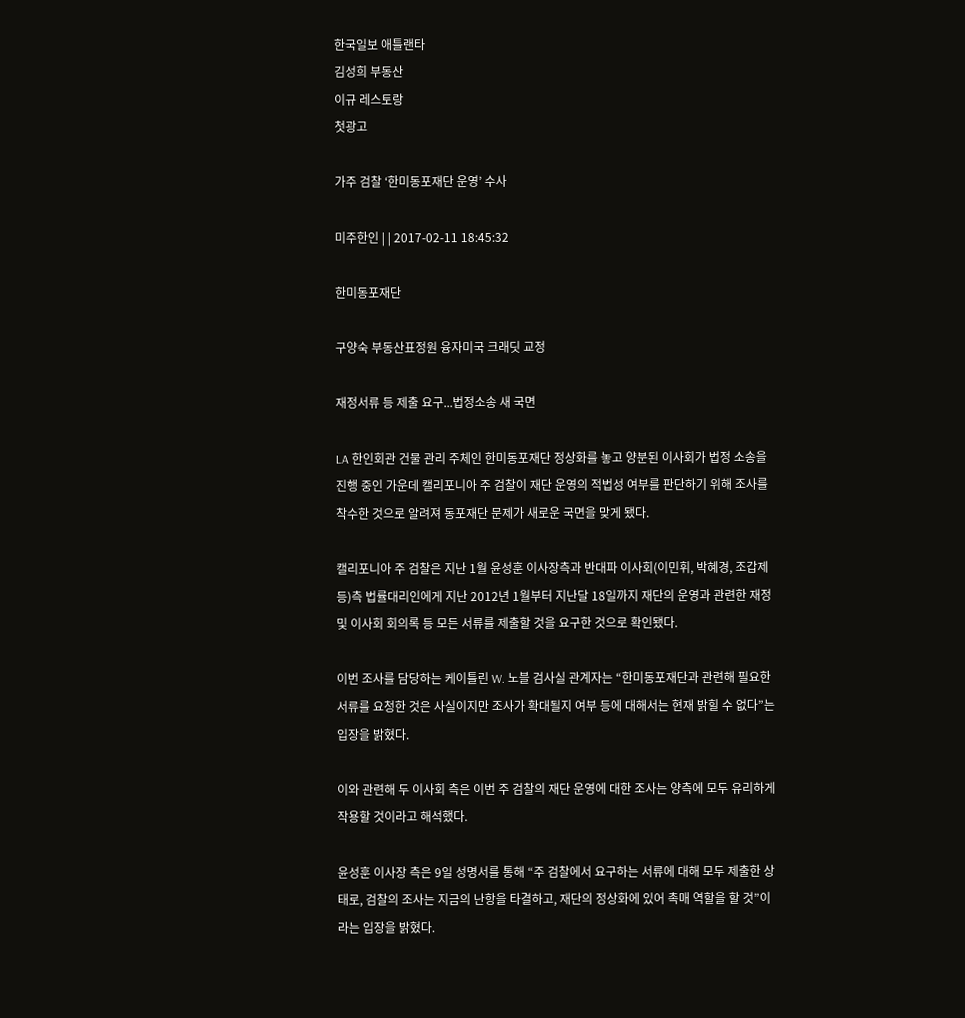한국일보 애틀랜타
김성희 부동산
이규 레스토랑
첫광고

가주 검찰 ‘한미동포재단 운영’ 수사

미주한인 | | 2017-02-11 18:45:32

한미동포재단

구양숙 부동산표정원 융자미국 크래딧 교정

재정서류 등 제출 요구...법정소송 새 국면

LA 한인회관 건물 관리 주체인 한미동포재단 정상화를 놓고 양분된 이사회가 법정 소송을 진행 중인 가운데 캘리포니아 주 검찰이 재단 운영의 적법성 여부를 판단하기 위해 조사를 착수한 것으로 알려져 동포재단 문제가 새로운 국면을 맞게 됐다.

캘리포니아 주 검찰은 지난 1월 윤성훈 이사장측과 반대파 이사회(이민휘, 박혜경, 조갑제 등)측 법률대리인에게 지난 2012년 1월부터 지난달 18일까지 재단의 운영과 관련한 재정 및 이사회 회의록 등 모든 서류를 제출할 것을 요구한 것으로 확인됐다.

이번 조사를 담당하는 케이틀린 W. 노블 검사실 관계자는 “한미동포재단과 관련해 필요한 서류를 요청한 것은 사실이지만 조사가 확대될지 여부 등에 대해서는 현재 밝힐 수 없다”는 입장을 밝혔다.

이와 관련해 두 이사회 측은 이번 주 검찰의 재단 운영에 대한 조사는 양측에 모두 유리하게 작용할 것이라고 해석했다.

윤성훈 이사장 측은 9일 성명서를 통해 “주 검찰에서 요구하는 서류에 대해 모두 제출한 상태로, 검찰의 조사는 지금의 난항을 타결하고, 재단의 정상화에 있어 촉매 역할을 할 것”이라는 입장을 밝혔다.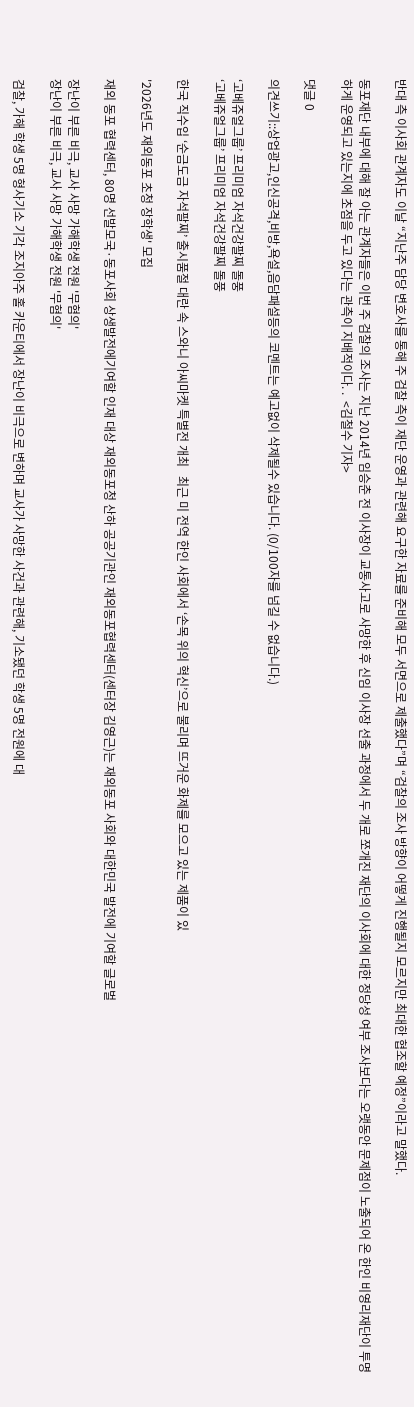반대 측 이사회 관계자도 이날 “지난주 담당 변호사를 통해 주 검찰 측이 재단 운영과 관련해 요구한 자료를 준비해 모두 서면으로 제출했다”며 “검찰의 조사 방향이 어떻게 진행될지 모르지만 최대한 협조할 예정”이라고 말했다.

동포재단 내부에 대해 잘 아는 관계자들은 이번 주 검찰의 조사는 지난 2014년 임승춘 전 이사장이 교통사고로 사망한 후 신임 이사장 선출 과정에서 두 개로 쪼개진 재단의 이사회에 대한 정당성 여부 조사보다는 오랫동안 문제점이 노출되어 온 한인 비영리재단이 투명하게 운영되고 있는지에 초점을 두고 있다는 관측이 지배적이다. .  <김철수 기자>

댓글 0

의견쓰기::상업광고,인신공격,비방,욕설,음담패설등의 코멘트는 예고없이 삭제될수 있습니다. (0/100자를 넘길 수 없습니다.)

‘고베쥬얼그룹’ 프리미엄 자석건강팔찌 돌풍
‘고베쥬얼그룹’ 프리미엄 자석건강팔찌 돌풍

한국 직수입 ‘순금도금 자석팔찌’ 출시품절 대란 속 스와니 아씨마켓 특별전 개최   최근 미 전역 한인 사회에서 ‘손목 위의 혁신’으로 불리며 뜨거운 화제를 모으고 있는 제품이 있

'2026년도 재외동포 초청 장학생' 모집

재외 동포 협력센터, 80명 선발모국·동포사회 상생발전에기여할 인재 대상 재외동포청 산하 공공기관인 재외동포협력센터(센터장 김영근)는 재외동포 사회와 대한민국 발전에 기여할 글로벌

장난이 부른 비극, 교사 사망 가해학생 전원 '무혐의'
장난이 부른 비극, 교사 사망 가해학생 전원 '무혐의'

검찰, 가해 학생 5명 형사기소 기각 조지아주 홀 카운티에서 장난이 비극으로 변하며 교사가 사망한 사건과 관련해, 기소됐던 학생 5명 전원에 대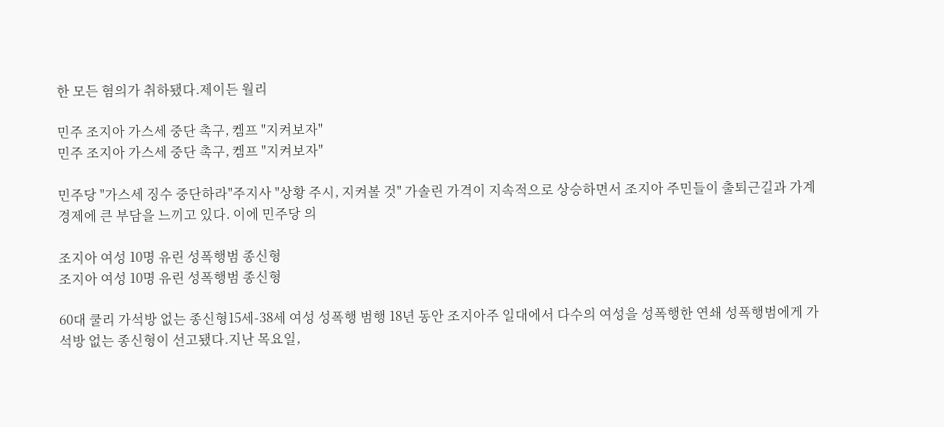한 모든 혐의가 취하됐다.제이든 월리

민주 조지아 가스세 중단 촉구, 켐프 "지켜보자"
민주 조지아 가스세 중단 촉구, 켐프 "지켜보자"

민주당 "가스세 징수 중단하라"주지사 "상황 주시, 지켜볼 것" 가솔린 가격이 지속적으로 상승하면서 조지아 주민들이 출퇴근길과 가계 경제에 큰 부담을 느끼고 있다. 이에 민주당 의

조지아 여성 10명 유린 성폭행범 종신형
조지아 여성 10명 유린 성폭행범 종신형

60대 쿨리 가석방 없는 종신형15세-38세 여성 성폭행 범행 18년 동안 조지아주 일대에서 다수의 여성을 성폭행한 연쇄 성폭행범에게 가석방 없는 종신형이 선고됐다.지난 목요일,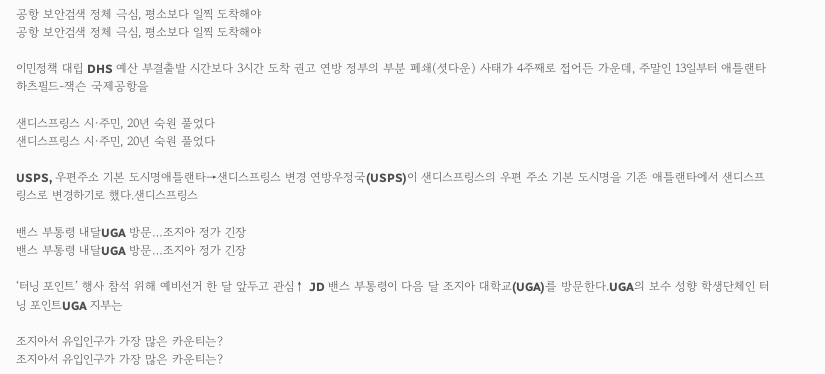공항 보안검색 정체 극심, 평소보다 일찍 도착해야
공항 보안검색 정체 극심, 평소보다 일찍 도착해야

이민정책 대립 DHS 예산 부결출발 시간보다 3시간 도착 권고 연방 정부의 부분 폐쇄(셧다운) 사태가 4주째로 접어든 가운데, 주말인 13일부터 애틀랜타 하츠필드-잭슨 국제공항을

샌디스프링스 시·주민, 20년 숙원 풀었다
샌디스프링스 시·주민, 20년 숙원 풀었다

USPS, 우편주소 기본 도시명애틀랜타→샌디스프링스 변경 연방우정국(USPS)이 샌디스프링스의 우편 주소 기본 도시명을 기존 애틀랜타에서 샌디스프링스로 변경하기로 했다.샌디스프링스

밴스 부통령 내달UGA 방문…조지아 정가 긴장
밴스 부통령 내달UGA 방문…조지아 정가 긴장

‘터닝 포인트’ 행사 참석 위해 예비선거 한 달 앞두고 관심↑ JD 밴스 부통령이 다음 달 조지아 대학교(UGA)를 방문한다.UGA의 보수 성향 학생단체인 터닝 포인트UGA 지부는

조지아서 유입인구가 가장 많은 카운티는?
조지아서 유입인구가 가장 많은 카운티는?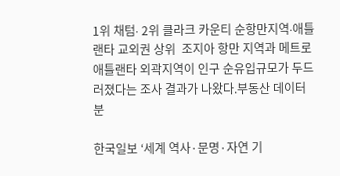1위 채텀∙ 2위 클라크 카운티 순항만지역∙애틀랜타 교외권 상위  조지아 항만 지역과 메트로 애틀랜타 외곽지역이 인구 순유입규모가 두드러졌다는 조사 결과가 나왔다.부동산 데이터 분

한국일보 ‘세계 역사·문명·자연 기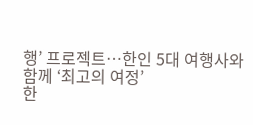행’ 프로젝트…한인 5대 여행사와 함께 ‘최고의 여정’
한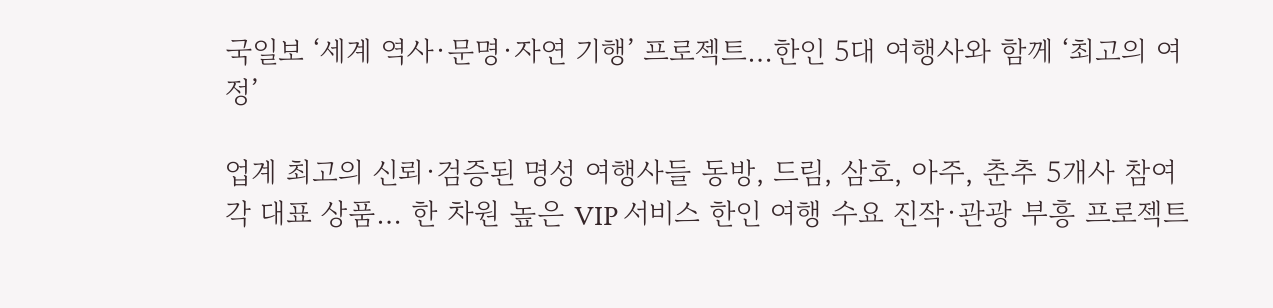국일보 ‘세계 역사·문명·자연 기행’ 프로젝트…한인 5대 여행사와 함께 ‘최고의 여정’

업계 최고의 신뢰·검증된 명성 여행사들 동방, 드림, 삼호, 아주, 춘추 5개사 참여각 대표 상품… 한 차원 높은 VIP 서비스 한인 여행 수요 진작·관광 부흥 프로젝트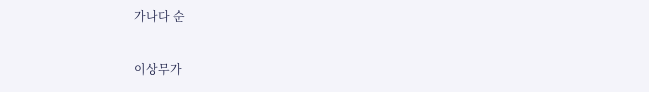가나다 순

이상무가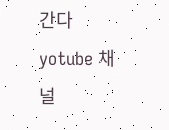간다 yotube 채널